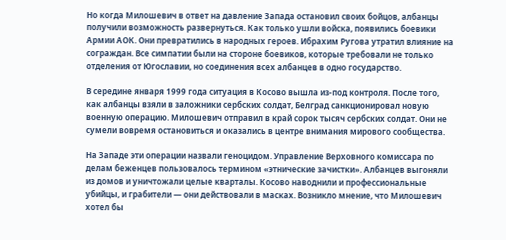Но когда Милошевич в ответ на давление Запада остановил своих бойцов, албанцы получили возможность развернуться. Как только ушли войска, появились боевики Армии АОК. Они превратились в народных героев. Ибрахим Ругова утратил влияние на сограждан. Все симпатии были на стороне боевиков, которые требовали не только отделения от Югославии, но соединения всех албанцев в одно государство.

В середине января 1999 года ситуация в Косово вышла из-под контроля. После того, как албанцы взяли в заложники сербских солдат, Белград санкционировал новую военную операцию. Милошевич отправил в край сорок тысяч сербских солдат. Они не сумели вовремя остановиться и оказались в центре внимания мирового сообщества.

На Западе эти операции назвали геноцидом. Управление Верховного комиссара по делам беженцев пользовалось термином «этнические зачистки». Албанцев выгоняли из домов и уничтожали целые кварталы. Косово наводнили и профессиональные убийцы, и грабители — они действовали в масках. Возникло мнение, что Милошевич хотел бы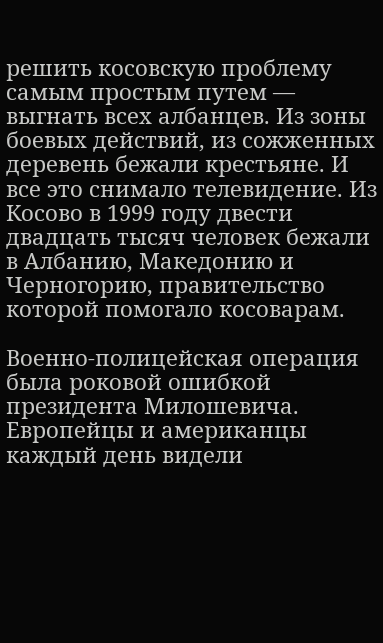решить косовскую проблему самым простым путем — выгнать всех албанцев. Из зоны боевых действий, из сожженных деревень бежали крестьяне. И все это снимало телевидение. Из Косово в 1999 году двести двадцать тысяч человек бежали в Албанию, Македонию и Черногорию, правительство которой помогало косоварам.

Военно-полицейская операция была роковой ошибкой президента Милошевича. Европейцы и американцы каждый день видели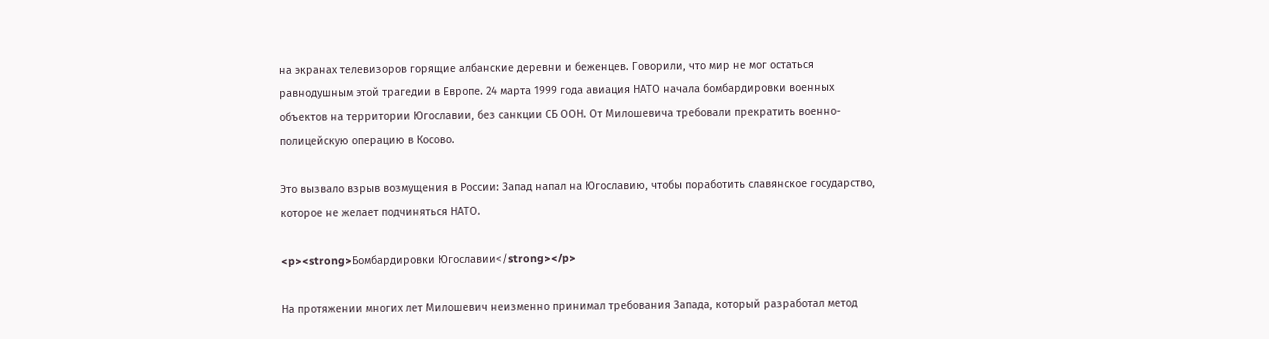на экранах телевизоров горящие албанские деревни и беженцев. Говорили, что мир не мог остаться равнодушным этой трагедии в Европе. 24 марта 1999 года авиация НАТО начала бомбардировки военных объектов на территории Югославии, без санкции СБ ООН. От Милошевича требовали прекратить военно-полицейскую операцию в Косово.

Это вызвало взрыв возмущения в России: Запад напал на Югославию, чтобы поработить славянское государство, которое не желает подчиняться НАТО.

<p><strong>Бомбардировки Югославии</strong></p>

На протяжении многих лет Милошевич неизменно принимал требования Запада, который разработал метод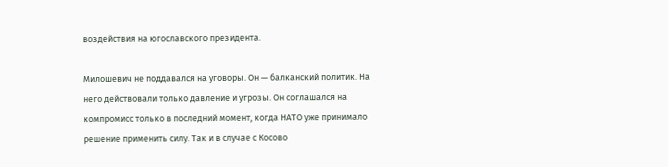воздействия на югославского президента.

Милошевич не поддавался на уговоры. Он — балканский политик. На него действовали только давление и угрозы. Он соглашался на компромисс только в последний момент, когда НАТО уже принимало решение применить силу. Так и в случае с Косово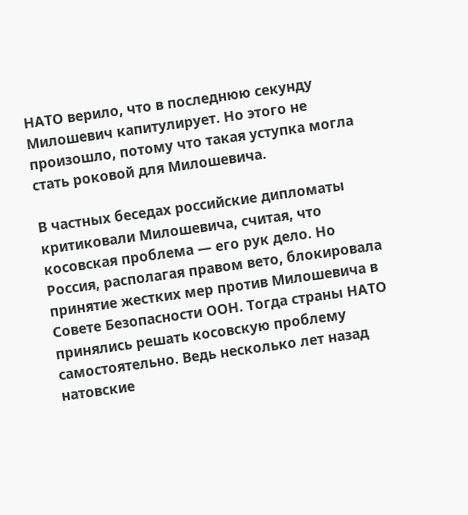НАТО верило, что в последнюю секунду Милошевич капитулирует. Но этого не произошло, потому что такая уступка могла стать роковой для Милошевича.

В частных беседах российские дипломаты критиковали Милошевича, считая, что косовская проблема — его рук дело. Но Россия, располагая правом вето, блокировала принятие жестких мер против Милошевича в Совете Безопасности ООН. Тогда страны НАТО принялись решать косовскую проблему самостоятельно. Ведь несколько лет назад натовские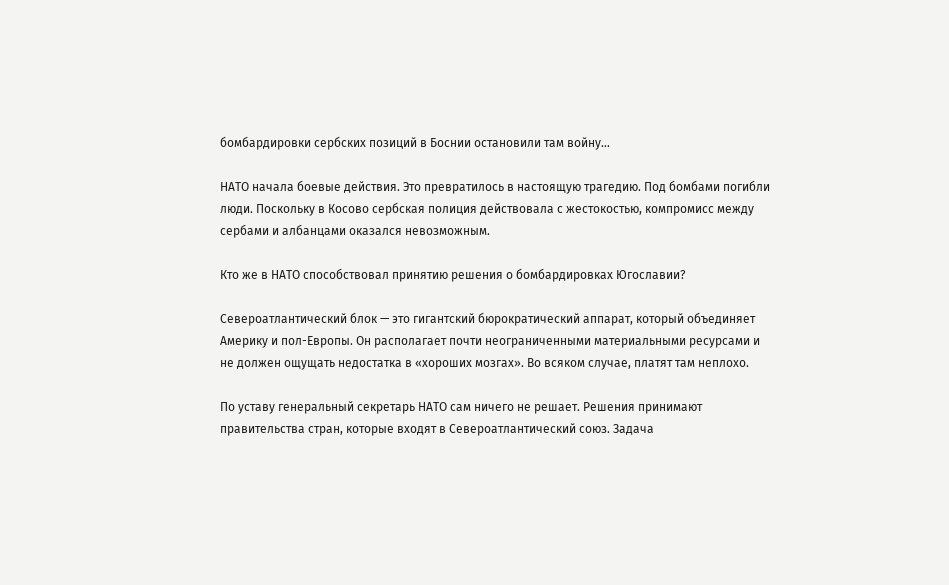бомбардировки сербских позиций в Боснии остановили там войну…

НАТО начала боевые действия. Это превратилось в настоящую трагедию. Под бомбами погибли люди. Поскольку в Косово сербская полиция действовала с жестокостью, компромисс между сербами и албанцами оказался невозможным.

Кто же в НАТО способствовал принятию решения о бомбардировках Югославии?

Североатлантический блок — это гигантский бюрократический аппарат, который объединяет Америку и пол-Европы. Он располагает почти неограниченными материальными ресурсами и не должен ощущать недостатка в «хороших мозгах». Во всяком случае, платят там неплохо.

По уставу генеральный секретарь НАТО сам ничего не решает. Решения принимают правительства стран, которые входят в Североатлантический союз. Задача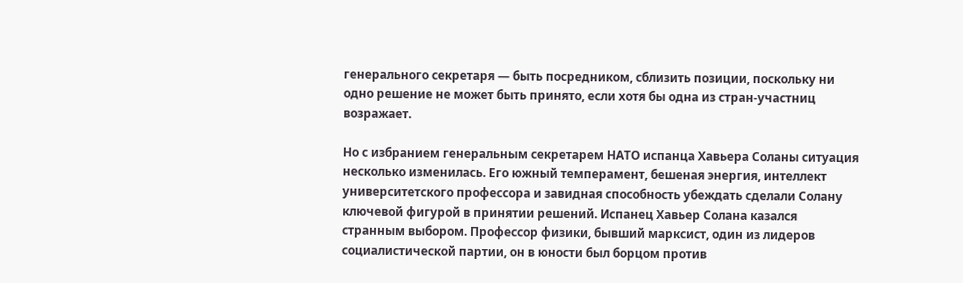генерального секретаря — быть посредником, сблизить позиции, поскольку ни одно решение не может быть принято, если хотя бы одна из стран-участниц возражает.

Но с избранием генеральным секретарем НАТО испанца Хавьера Соланы ситуация несколько изменилась. Его южный темперамент, бешеная энергия, интеллект университетского профессора и завидная способность убеждать сделали Солану ключевой фигурой в принятии решений. Испанец Хавьер Солана казался странным выбором. Профессор физики, бывший марксист, один из лидеров социалистической партии, он в юности был борцом против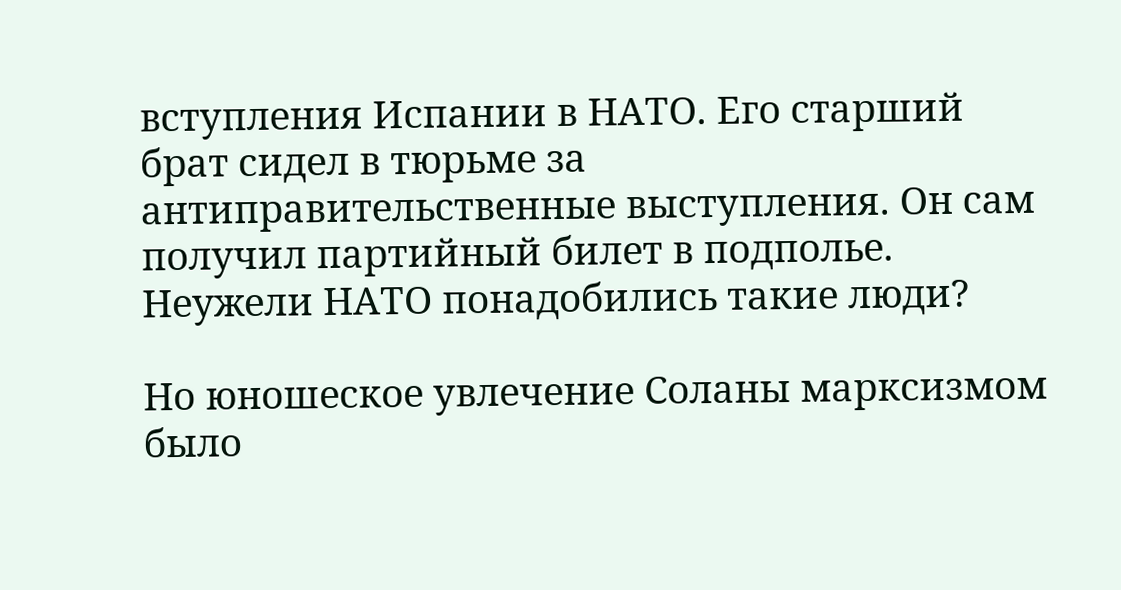вступления Испании в НАТО. Его старший брат сидел в тюрьме за антиправительственные выступления. Он сам получил партийный билет в подполье. Неужели НАТО понадобились такие люди?

Но юношеское увлечение Соланы марксизмом было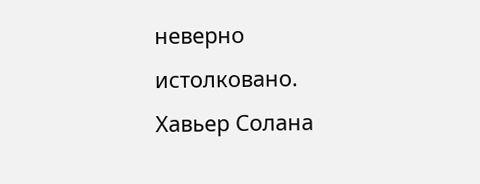неверно истолковано. Хавьер Солана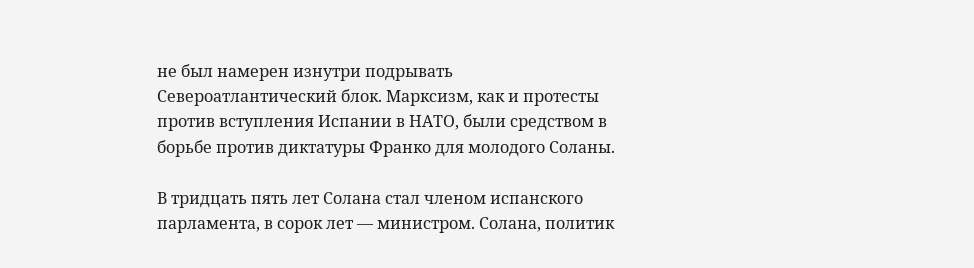не был намерен изнутри подрывать Североатлантический блок. Марксизм, как и протесты против вступления Испании в НАТО, были средством в борьбе против диктатуры Франко для молодого Соланы.

В тридцать пять лет Солана стал членом испанского парламента, в сорок лет — министром. Солана, политик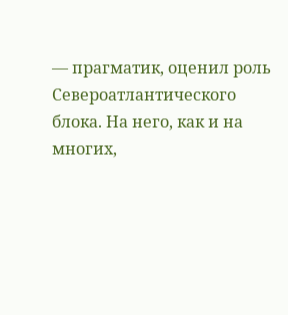— прагматик, оценил роль Североатлантического блока. На него, как и на многих,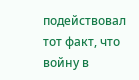подействовал тот факт, что войну в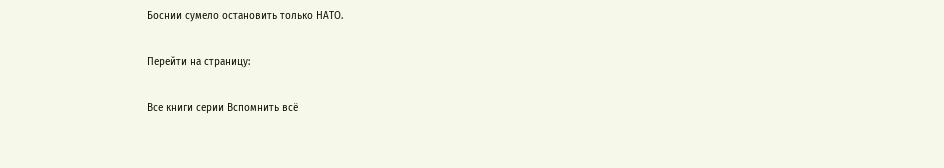Боснии сумело остановить только НАТО.

Перейти на страницу:

Все книги серии Вспомнить всё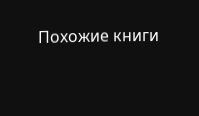Похожие книги